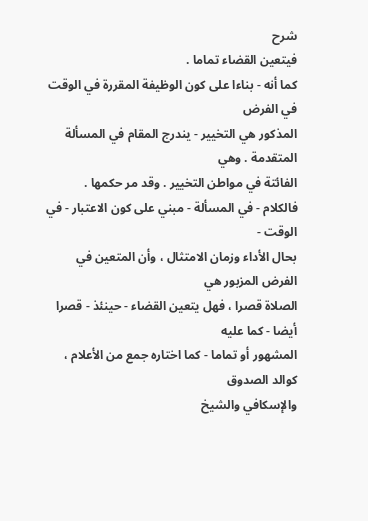شرح
فيتعين القضاء تماما .
كما أنه - بناءا على كون الوظيفة المقررة في الوقت في الفرض
المذكور هي التخيير - يندرج المقام في المسألة المتقدمة . وهي
الفائتة في مواطن التخيير . وقد مر حكمها .
فالكلام - في المسألة - مبني على كون الاعتبار - في الوقت -
بحال الأداء وزمان الامتثال ، وأن المتعين في الفرض المزبور هي
الصلاة قصرا ، فهل يتعين القضاء - حينئذ - قصرا أيضا - كما عليه
المشهور أو تماما - كما اختاره جمع من الأعلام ، كوالد الصدوق
والإسكافي والشيخ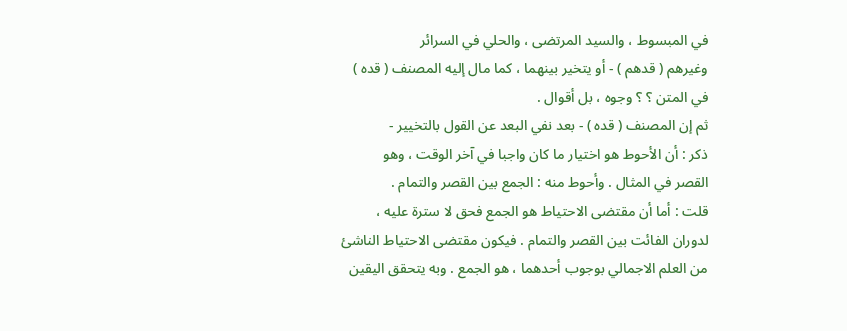في المبسوط ، والسيد المرتضى ، والحلي في السرائر
وغيرهم ( قدهم ) - أو يتخير بينهما ، كما مال إليه المصنف ( قده )
في المتن ؟ ؟ وجوه ، بل أقوال .
ثم إن المصنف ( قده ) - بعد نفي البعد عن القول بالتخيير -
ذكر : أن الأحوط هو اختيار ما كان واجبا في آخر الوقت ، وهو
القصر في المثال . وأحوط منه : الجمع بين القصر والتمام .
قلت : أما أن مقتضى الاحتياط هو الجمع فحق لا سترة عليه ،
لدوران الفائت بين القصر والتمام . فيكون مقتضى الاحتياط الناشئ
من العلم الاجمالي بوجوب أحدهما ، هو الجمع . وبه يتحقق اليقين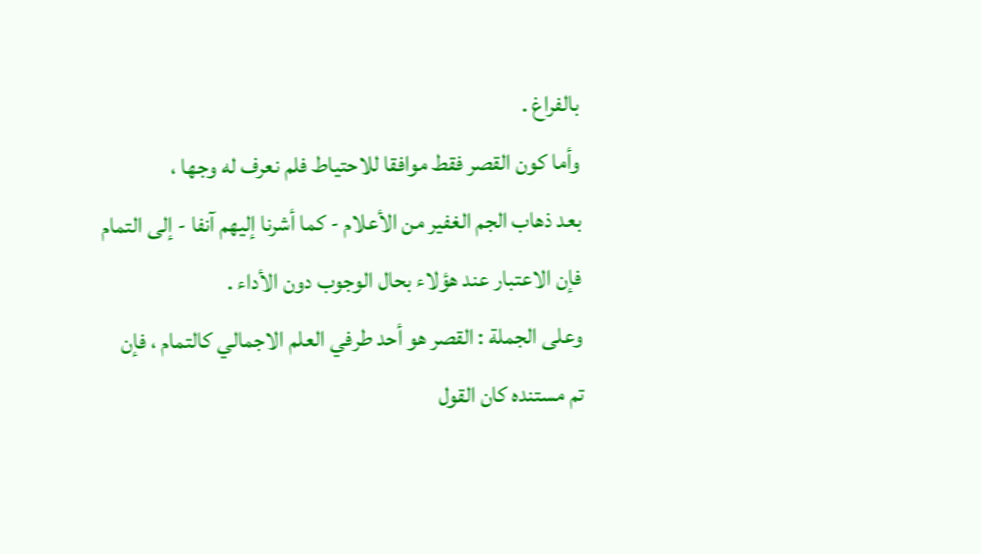بالفراغ .
وأما كون القصر فقط موافقا للاحتياط فلم نعرف له وجها ،
بعد ذهاب الجم الغفير من الأعلام - كما أشرنا إليهم آنفا - إلى التمام
فإن الاعتبار عند هؤلاء بحال الوجوب دون الأداء .
وعلى الجملة : القصر هو أحد طرفي العلم الاجمالي كالتمام ، فإن
تم مستنده كان القول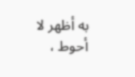به أظهر لا أحوط ،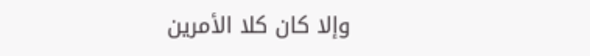وإلا كان كلا الأمرين